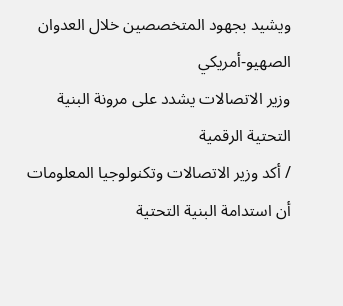ويشيد بجهود المتخصصين خلال العدوان الصهيو-أمريكي
وزير الاتصالات يشدد على مرونة البنية التحتية الرقمية
/ أكد وزير الاتصالات وتكنولوجيا المعلومات أن استدامة البنية التحتية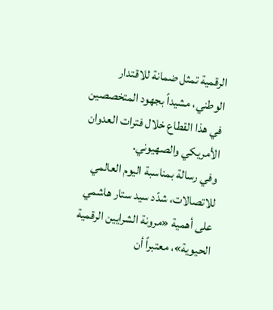الرقمية تمثل ضمانة للاقتدار الوطني، مشيداً بجهود المتخصصين في هذا القطاع خلال فترات العدوان الأمريكي والصهيوني.
وفي رسالة بمناسبة اليوم العالمي للاتصالات، شدّد سيد ستار هاشمي على أهمية «مرونة الشرايين الرقمية الحيوية»، معتبراً أن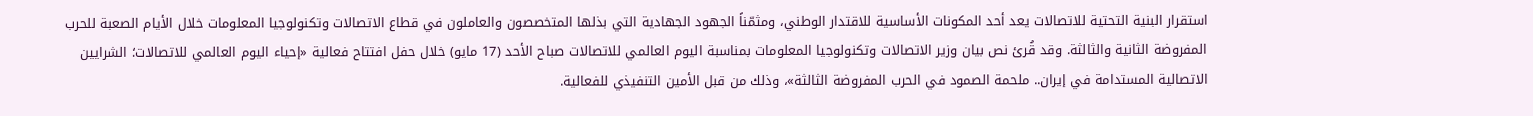استقرار البنية التحتية للاتصالات يعد أحد المكونات الأساسية للاقتدار الوطني، ومثمّناً الجهود الجهادية التي بذلها المتخصصون والعاملون في قطاع الاتصالات وتكنولوجيا المعلومات خلال الأيام الصعبة للحرب المفروضة الثانية والثالثة. وقد قُرئ نص بيان وزير الاتصالات وتكنولوجيا المعلومات بمناسبة اليوم العالمي للاتصالات صباح الأحد (17 مايو) خلال حفل افتتاح فعالية «إحياء اليوم العالمي للاتصالات؛ الشرايين الاتصالية المستدامة في إيران.. ملحمة الصمود في الحرب المفروضة الثالثة»، وذلك من قبل الأمين التنفيذي للفعالية.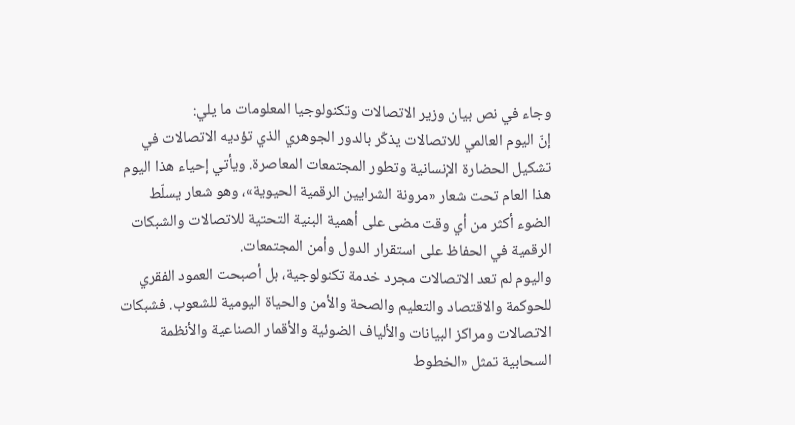وجاء في نص بيان وزير الاتصالات وتكنولوجيا المعلومات ما يلي:
إنّ اليوم العالمي للاتصالات يذكّر بالدور الجوهري الذي تؤديه الاتصالات في تشكيل الحضارة الإنسانية وتطور المجتمعات المعاصرة. ويأتي إحياء هذا اليوم هذا العام تحت شعار «مرونة الشرايين الرقمية الحيوية»، وهو شعار يسلّط الضوء أكثر من أي وقت مضى على أهمية البنية التحتية للاتصالات والشبكات الرقمية في الحفاظ على استقرار الدول وأمن المجتمعات.
واليوم لم تعد الاتصالات مجرد خدمة تكنولوجية، بل أصبحت العمود الفقري للحوكمة والاقتصاد والتعليم والصحة والأمن والحياة اليومية للشعوب. فشبكات الاتصالات ومراكز البيانات والألياف الضوئية والأقمار الصناعية والأنظمة السحابية تمثل «الخطوط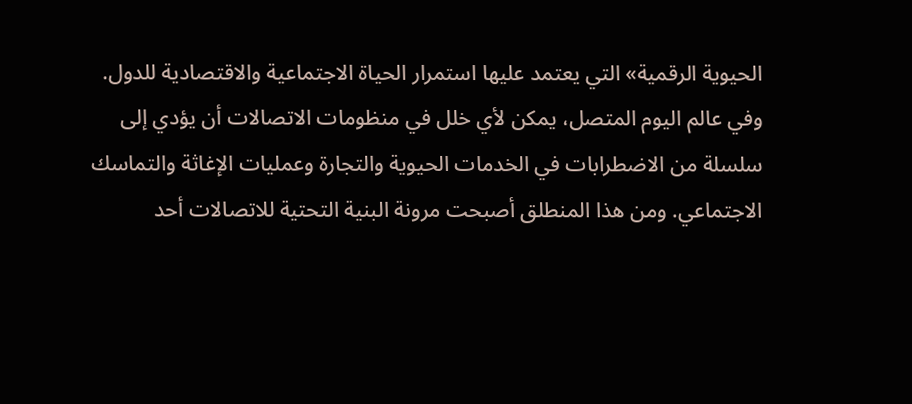الحيوية الرقمية» التي يعتمد عليها استمرار الحياة الاجتماعية والاقتصادية للدول.
وفي عالم اليوم المتصل، يمكن لأي خلل في منظومات الاتصالات أن يؤدي إلى سلسلة من الاضطرابات في الخدمات الحيوية والتجارة وعمليات الإغاثة والتماسك الاجتماعي. ومن هذا المنطلق أصبحت مرونة البنية التحتية للاتصالات أحد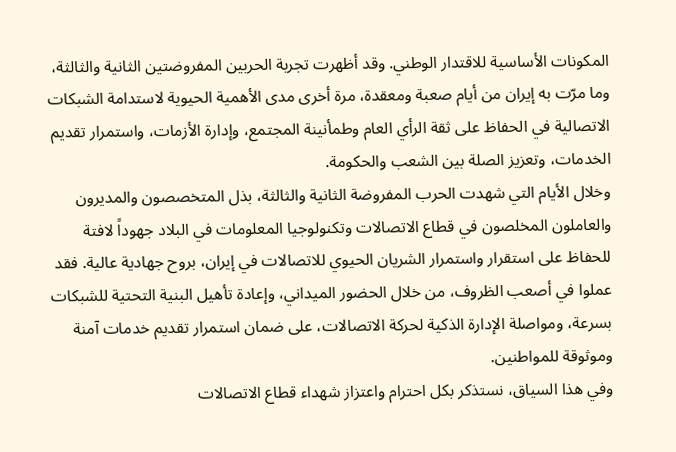المكونات الأساسية للاقتدار الوطني. وقد أظهرت تجربة الحربين المفروضتين الثانية والثالثة، وما مرّت به إيران من أيام صعبة ومعقدة، مرة أخرى مدى الأهمية الحيوية لاستدامة الشبكات الاتصالية في الحفاظ على ثقة الرأي العام وطمأنينة المجتمع، وإدارة الأزمات، واستمرار تقديم الخدمات، وتعزيز الصلة بين الشعب والحكومة.
وخلال الأيام التي شهدت الحرب المفروضة الثانية والثالثة، بذل المتخصصون والمديرون والعاملون المخلصون في قطاع الاتصالات وتكنولوجيا المعلومات في البلاد جهوداً لافتة للحفاظ على استقرار واستمرار الشريان الحيوي للاتصالات في إيران، بروح جهادية عالية. فقد عملوا في أصعب الظروف، من خلال الحضور الميداني، وإعادة تأهيل البنية التحتية للشبكات بسرعة، ومواصلة الإدارة الذكية لحركة الاتصالات، على ضمان استمرار تقديم خدمات آمنة وموثوقة للمواطنين.
وفي هذا السياق، نستذكر بكل احترام واعتزاز شهداء قطاع الاتصالات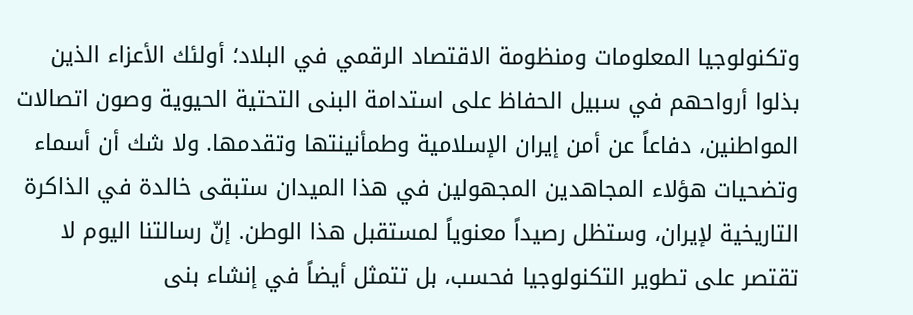وتكنولوجيا المعلومات ومنظومة الاقتصاد الرقمي في البلاد؛ أولئك الأعزاء الذين بذلوا أرواحهم في سبيل الحفاظ على استدامة البنى التحتية الحيوية وصون اتصالات المواطنين، دفاعاً عن أمن إيران الإسلامية وطمأنينتها وتقدمها. ولا شك أن أسماء وتضحيات هؤلاء المجاهدين المجهولين في هذا الميدان ستبقى خالدة في الذاكرة التاريخية لإيران، وستظل رصيداً معنوياً لمستقبل هذا الوطن. إنّ رسالتنا اليوم لا تقتصر على تطوير التكنولوجيا فحسب، بل تتمثل أيضاً في إنشاء بنى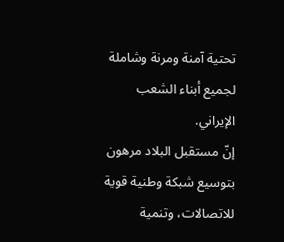تحتية آمنة ومرنة وشاملة لجميع أبناء الشعب الإيراني.
إنّ مستقبل البلاد مرهون بتوسيع شبكة وطنية قوية للاتصالات، وتنمية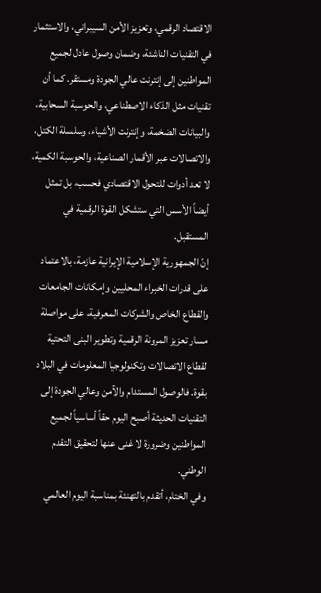الاقتصاد الرقمي، وتعزيز الأمن السيبراني، والاستثمار في التقنيات الناشئة، وضمان وصول عادل لجميع المواطنين إلى إنترنت عالي الجودة ومستقر. كما أن تقنيات مثل الذكاء الاصطناعي، والحوسبة السحابية، والبيانات الضخمة، وإنترنت الأشياء، وسلسلة الكتل، والاتصالات عبر الأقمار الصناعية، والحوسبة الكمية، لا تعد أدوات للتحول الاقتصادي فحسب، بل تمثل أيضاً الأسس التي ستشكل القوة الرقمية في المستقبل.
إنّ الجمهورية الإسلامية الإيرانية عازمة، بالاعتماد على قدرات الخبراء المحليين وإمكانات الجامعات والقطاع الخاص والشركات المعرفية، على مواصلة مسار تعزيز المرونة الرقمية وتطوير البنى التحتية لقطاع الاتصالات وتكنولوجيا المعلومات في البلاد بقوة. فالوصول المستدام والآمن وعالي الجودة إلى التقنيات الحديثة أصبح اليوم حقاً أساسياً لجميع المواطنين وضرورة لا غنى عنها لتحقيق التقدم الوطني.
وفي الختام، أتقدم بالتهنئة بمناسبة اليوم العالمي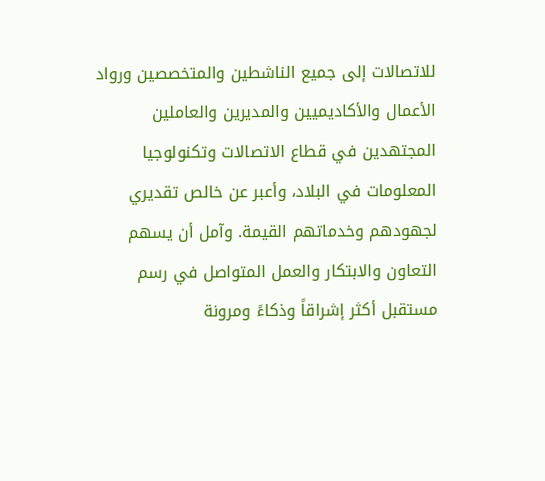للاتصالات إلى جميع الناشطين والمتخصصين ورواد الأعمال والأكاديميين والمديرين والعاملين المجتهدين في قطاع الاتصالات وتكنولوجيا المعلومات في البلاد، وأعبر عن خالص تقديري لجهودهم وخدماتهم القيمة. وآمل أن يسهم التعاون والابتكار والعمل المتواصل في رسم مستقبل أكثر إشراقاً وذكاءً ومرونة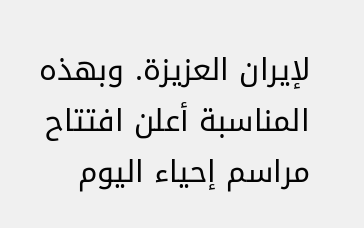لإيران العزيزة. وبهذه المناسبة أعلن افتتاح مراسم إحياء اليوم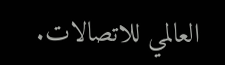العالمي للاتصالات.